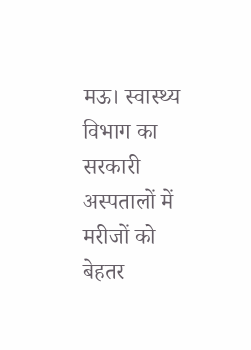मऊ। स्वास्थ्य विभाग का सरकारी अस्पतालों में मरीजों को बेहतर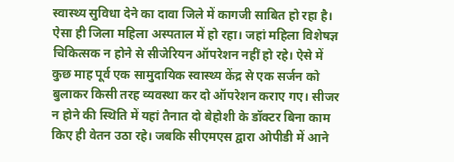स्वास्थ्य सुविधा देने का दावा जिले में कागजी साबित हो रहा है। ऐसा ही जिला महिला अस्पताल में हो रहा। जहां महिला विशेषज्ञ चिकित्सक न होने से सीजेरियन ऑपरेशन नहीं हो रहे। ऐसे में कुछ माह पूर्व एक सामुदायिक स्वास्थ्य केंद्र से एक सर्जन को बुलाकर किसी तरह व्यवस्था कर दो ऑपरेशन कराए गए। सीजर न होने की स्थिति में यहां तैनात दो बेहोशी के डॉक्टर बिना काम किए ही वेतन उठा रहे। जबकि सीएमएस द्वारा ओपीडी में आने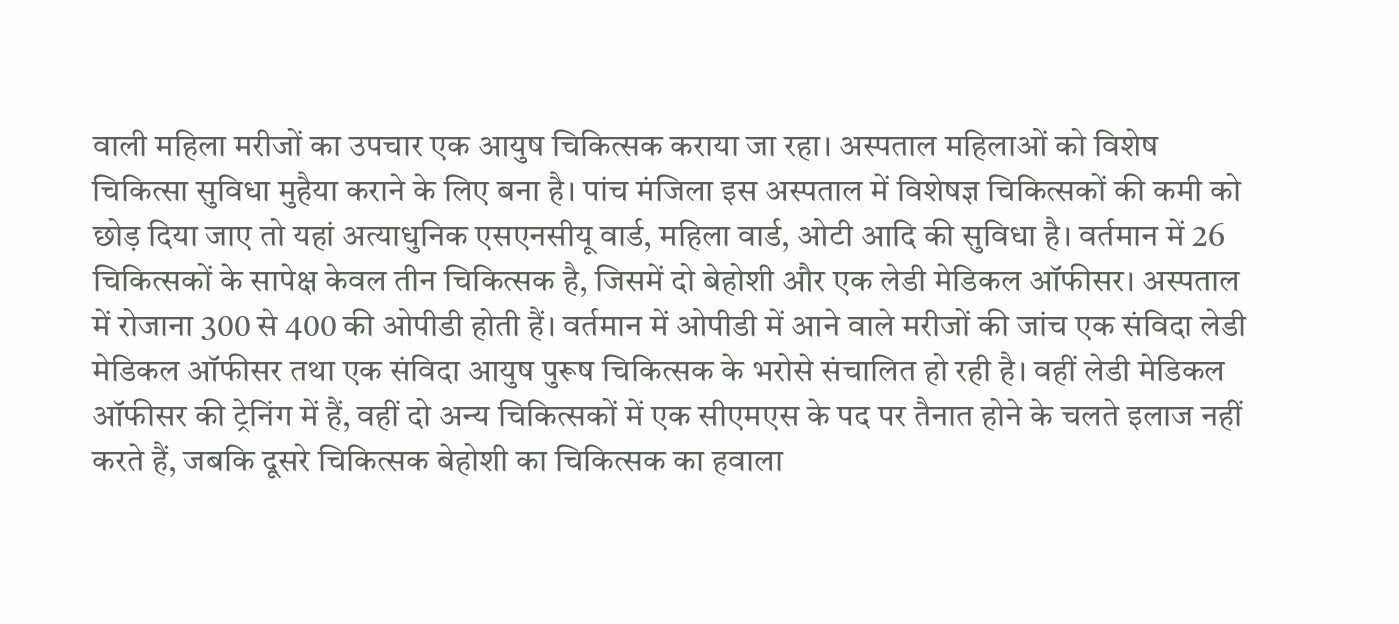वाली महिला मरीजों का उपचार एक आयुष चिकित्सक कराया जा रहा। अस्पताल महिलाओं को विशेष चिकित्सा सुविधा मुहैया कराने के लिए बना है। पांच मंजिला इस अस्पताल में विशेषज्ञ चिकित्सकों की कमी को छोड़ दिया जाए तो यहां अत्याधुनिक एसएनसीयू वार्ड, महिला वार्ड, ओटी आदि की सुविधा है। वर्तमान में 26 चिकित्सकों के सापेक्ष केवल तीन चिकित्सक है, जिसमें दो बेहोशी और एक लेडी मेडिकल ऑफीसर। अस्पताल में रोजाना 300 से 400 की ओपीडी होती हैं। वर्तमान में ओपीडी में आने वाले मरीजों की जांच एक संविदा लेडी मेडिकल ऑफीसर तथा एक संविदा आयुष पुरूष चिकित्सक के भरोसे संचालित हो रही है। वहीं लेडी मेडिकल ऑफीसर की ट्रेनिंग में हैं, वहीं दो अन्य चिकित्सकों में एक सीएमएस के पद पर तैनात होने के चलते इलाज नहीं करते हैं, जबकि दूसरे चिकित्सक बेहोशी का चिकित्सक का हवाला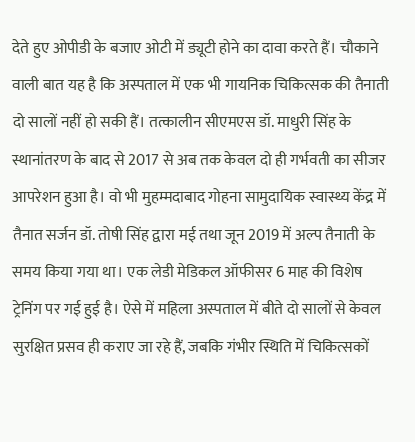देते हुए ओपीडी के बजाए ओटी में ड्यूटी होने का दावा करते हैं। चौकाने वाली बात यह है कि अस्पताल में एक भी गायनिक चिकित्सक की तैनाती दो सालों नहीं हो सकी हैं। तत्कालीन सीएमएस डॉ. माधुरी सिंह के स्थानांतरण के बाद से 2017 से अब तक केवल दो ही गर्भवती का सीजर आपरेशन हुआ है। वो भी मुहम्मदाबाद गोहना सामुदायिक स्वास्थ्य केंद्र में तैनात सर्जन डॉ. तोषी सिंह द्वारा मई तथा जून 2019 में अल्प तैनाती के समय किया गया था। एक लेडी मेडिकल ऑफीसर 6 माह की विशेष ट्रेनिंग पर गई हुई है। ऐसे में महिला अस्पताल में बीते दो सालों से केवल सुरक्षित प्रसव ही कराए जा रहे हैं, जबकि गंभीर स्थिति में चिकित्सकों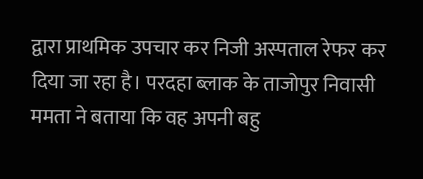द्वारा प्राथमिक उपचार कर निजी अस्पताल रेफर कर दिया जा रहा है। परदहा ब्लाक के ताजोपुर निवासी ममता ने बताया कि वह अपनी बहु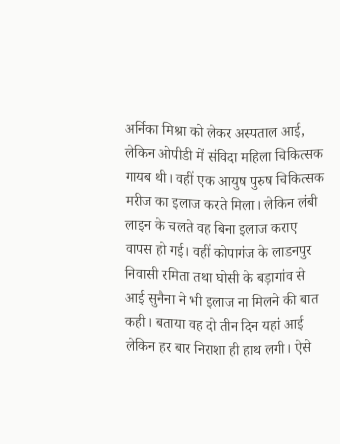अर्निका मिश्रा को लेकर अस्पताल आई, लेकिन ओपीडी में संविदा महिला चिकित्सक गायब थी। वहीं एक आयुष पुरुष चिकित्सक मरीज का इलाज करते मिला। लेकिन लंबी लाइन के चलते वह बिना इलाज कराए वापस हो गई। वहीं कोपागंज के लाडनपुर निवासी रमिता तथा घोसी के बड़ागांव से आई सुनैना ने भी इलाज ना मिलने की बात कही। बताया वह दो तीन दिन यहां आई लेकिन हर बार निराशा ही हाथ लगी। ऐसे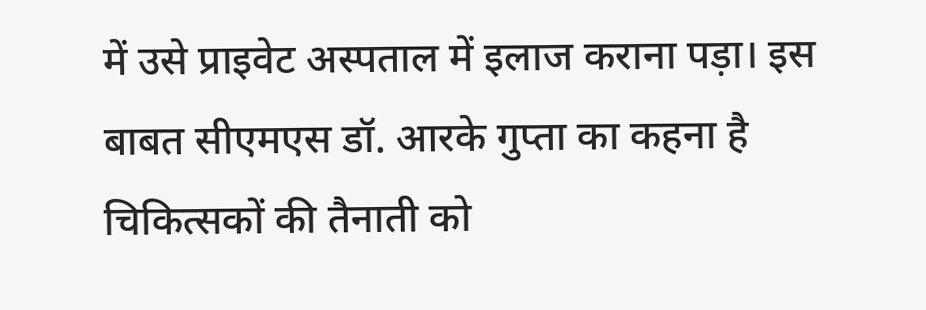में उसे प्राइवेट अस्पताल में इलाज कराना पड़ा। इस बाबत सीएमएस डॉ. आरके गुप्ता का कहना है चिकित्सकों की तैनाती को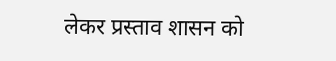लेकर प्रस्ताव शासन को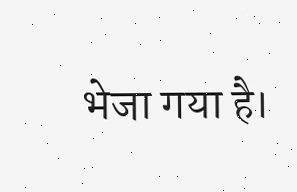भेजा गया है।